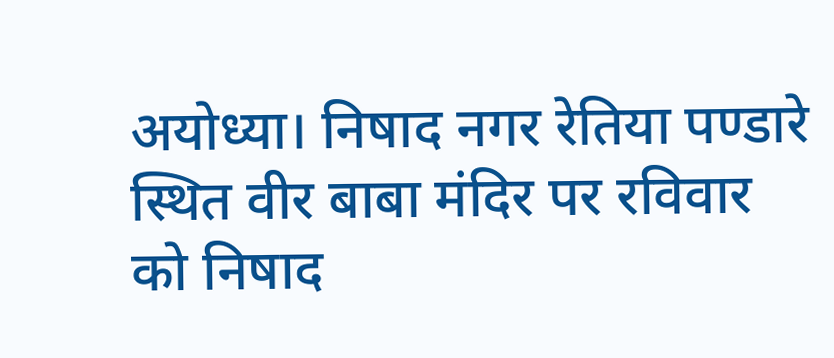अयोध्या। निषाद नगर रेतिया पण्डारे स्थित वीर बाबा मंदिर पर रविवार को निषाद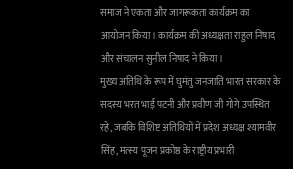समाज ने एकता और जागरूकता कार्यक्रम का आयोजन किया। कार्यक्रम की अध्यक्षता राहुल निषाद और संचालन सुनील निषाद ने किया।
मुख्य अतिथि के रूप में घुमंतु जनजाति भारत सरकार के सदस्य भरत भाई पटनी और प्रवीण जी गोगे उपस्थित रहे, जबकि विशिष्ट अतिथियों में प्रदेश अध्यक्ष श्यामवीर सिंह, मत्स्य पूजन प्रकोष्ठ के राष्ट्रीय प्रभारी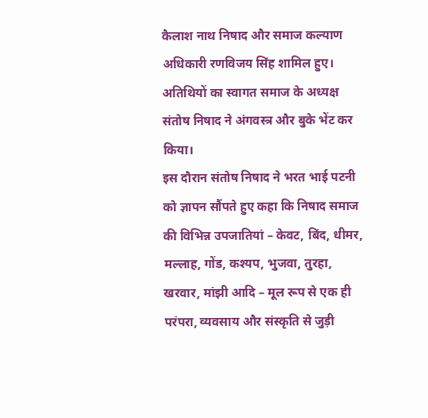कैलाश नाथ निषाद और समाज कल्याण अधिकारी रणविजय सिंह शामिल हुए। अतिथियों का स्वागत समाज के अध्यक्ष संतोष निषाद ने अंगवस्त्र और बुके भेंट कर किया।
इस दौरान संतोष निषाद ने भरत भाई पटनी को ज्ञापन सौंपते हुए कहा कि निषाद समाज की विभिन्न उपजातियां – केवट, बिंद, धीमर, मल्लाह, गोंड, कश्यप, भुजवा, तुरहा, खरवार, मांझी आदि – मूल रूप से एक ही परंपरा, व्यवसाय और संस्कृति से जुड़ी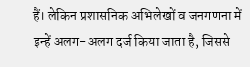हैं। लेकिन प्रशासनिक अभिलेखों व जनगणना में इन्हें अलग-अलग दर्ज किया जाता है, जिससे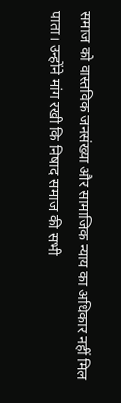समाज को वास्तविक जनसंख्या और सामाजिक न्याय का अधिकार नहीं मिल पाता। उन्होंने मांग रखी कि निषाद समाज की सभी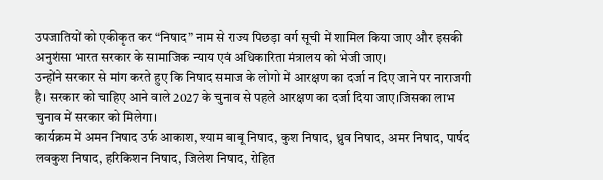उपजातियों को एकीकृत कर “निषाद” नाम से राज्य पिछड़ा वर्ग सूची में शामिल किया जाए और इसकी अनुशंसा भारत सरकार के सामाजिक न्याय एवं अधिकारिता मंत्रालय को भेजी जाए।
उन्होंने सरकार से मांग करते हुए कि निषाद समाज के लोगो में आरक्षण का दर्जा न दिए जाने पर नाराजगी है। सरकार को चाहिए आने वाले 2027 के चुनाव से पहले आरक्षण का दर्जा दिया जाए।जिसका लाभ चुनाव में सरकार को मिलेगा।
कार्यक्रम में अमन निषाद उर्फ आकाश, श्याम बाबू निषाद, कुश निषाद, ध्रुव निषाद, अमर निषाद, पार्षद लवकुश निषाद, हरिकिशन निषाद, जिलेश निषाद, रोहित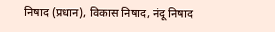निषाद (प्रधान), विकास निषाद, नंदू निषाद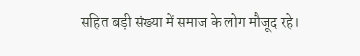सहित बड़ी संख्या में समाज के लोग मौजूद रहे।